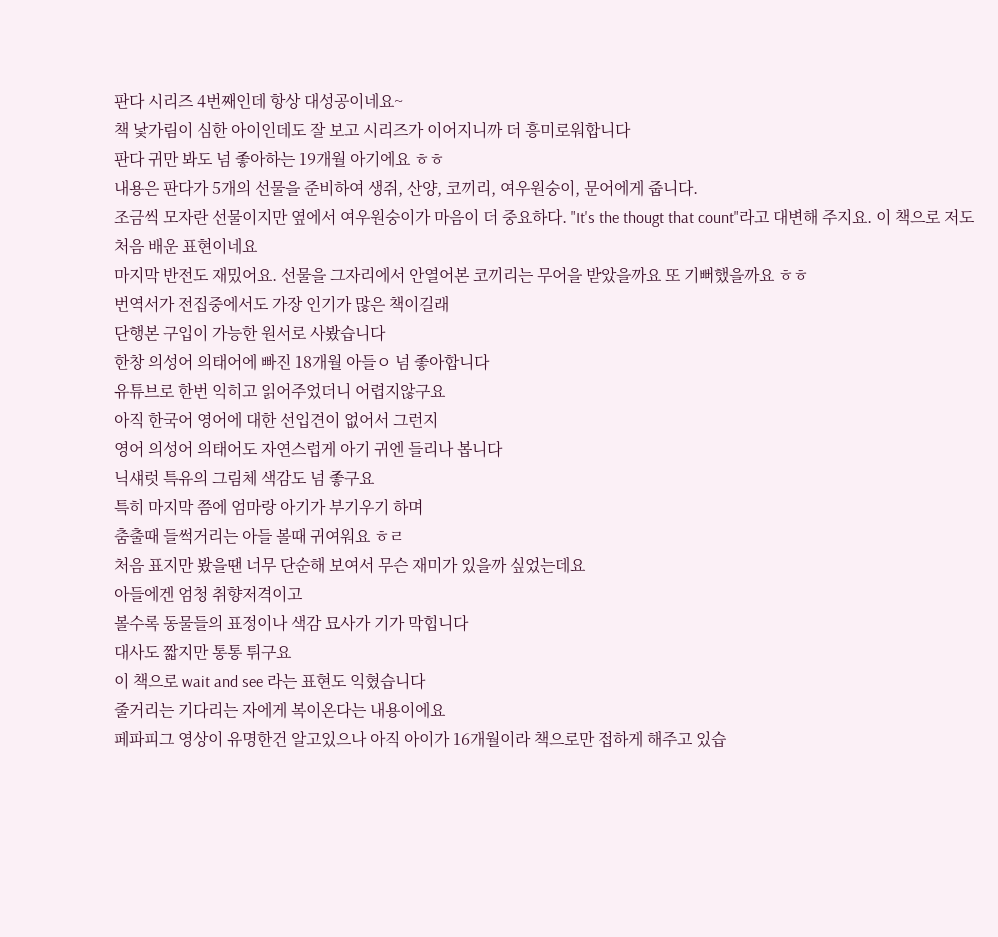판다 시리즈 4번째인데 항상 대성공이네요~
책 낯가림이 심한 아이인데도 잘 보고 시리즈가 이어지니까 더 흥미로워합니다
판다 귀만 봐도 넘 좋아하는 19개월 아기에요 ㅎㅎ
내용은 판다가 5개의 선물을 준비하여 생쥐, 산양, 코끼리, 여우원숭이, 문어에게 줍니다.
조금씩 모자란 선물이지만 옆에서 여우원숭이가 마음이 더 중요하다. "It's the thougt that count"라고 대변해 주지요. 이 책으로 저도 처음 배운 표현이네요
마지막 반전도 재밌어요. 선물을 그자리에서 안열어본 코끼리는 무어을 받았을까요 또 기뻐했을까요 ㅎㅎ
번역서가 전집중에서도 가장 인기가 많은 책이길래
단행본 구입이 가능한 원서로 사봤습니다
한창 의성어 의태어에 빠진 18개월 아들ㅇ 넘 좋아합니다
유튜브로 한번 익히고 읽어주었더니 어렵지않구요
아직 한국어 영어에 대한 선입견이 없어서 그런지
영어 의성어 의태어도 자연스럽게 아기 귀엔 들리나 봅니다
닉섀럿 특유의 그림체 색감도 넘 좋구요
특히 마지막 쯤에 엄마랑 아기가 부기우기 하며
춤출때 들썩거리는 아들 볼때 귀여워요 ㅎㄹ
처음 표지만 봤을땐 너무 단순해 보여서 무슨 재미가 있을까 싶었는데요
아들에겐 엄청 취향저격이고
볼수록 동물들의 표정이나 색감 묘사가 기가 막힙니다
대사도 짧지만 통통 튀구요
이 책으로 wait and see 라는 표현도 익혔습니다
줄거리는 기다리는 자에게 복이온다는 내용이에요
페파피그 영상이 유명한건 알고있으나 아직 아이가 16개월이라 책으로만 접하게 해주고 있습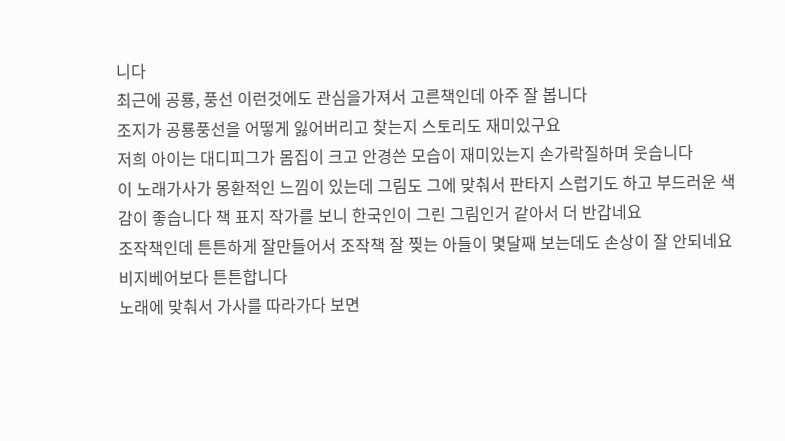니다
최근에 공룡, 풍선 이런것에도 관심을가져서 고른책인데 아주 잘 봅니다
조지가 공룡풍선을 어떻게 잃어버리고 찾는지 스토리도 재미있구요
저희 아이는 대디피그가 몸집이 크고 안경쓴 모습이 재미있는지 손가락질하며 웃습니다
이 노래가사가 몽환적인 느낌이 있는데 그림도 그에 맞춰서 판타지 스럽기도 하고 부드러운 색감이 좋습니다 책 표지 작가를 보니 한국인이 그린 그림인거 같아서 더 반갑네요
조작책인데 튼튼하게 잘만들어서 조작책 잘 찢는 아들이 몇달째 보는데도 손상이 잘 안되네요 비지베어보다 튼튼합니다
노래에 맞춰서 가사를 따라가다 보면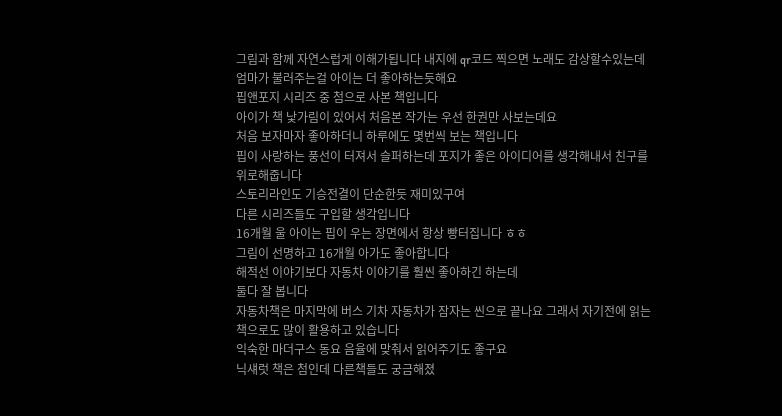그림과 함께 자연스럽게 이해가됩니다 내지에 qr코드 찍으면 노래도 감상할수있는데 엄마가 불러주는걸 아이는 더 좋아하는듯해요
핍앤포지 시리즈 중 첨으로 사본 책입니다
아이가 책 낯가림이 있어서 처음본 작가는 우선 한권만 사보는데요
처음 보자마자 좋아하더니 하루에도 몇번씩 보는 책입니다
핍이 사랑하는 풍선이 터져서 슬퍼하는데 포지가 좋은 아이디어를 생각해내서 친구를 위로해줍니다
스토리라인도 기승전결이 단순한듯 재미있구여
다른 시리즈들도 구입할 생각입니다
16개월 울 아이는 핍이 우는 장면에서 항상 빵터집니다 ㅎㅎ
그림이 선명하고 16개월 아가도 좋아합니다
해적선 이야기보다 자동차 이야기를 훨씬 좋아하긴 하는데
둘다 잘 봅니다
자동차책은 마지막에 버스 기차 자동차가 잠자는 씬으로 끝나요 그래서 자기전에 읽는 책으로도 많이 활용하고 있습니다
익숙한 마더구스 동요 음율에 맞춰서 읽어주기도 좋구요
닉섀럿 책은 첨인데 다른책들도 궁금해졌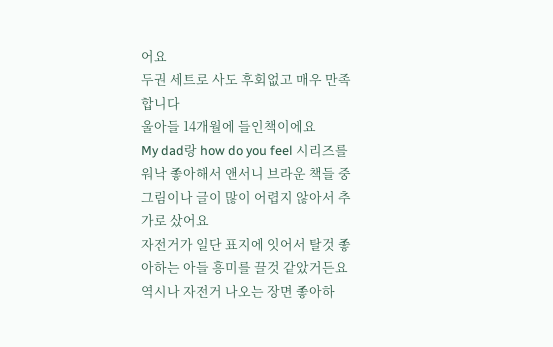어요
두권 세트로 사도 후회없고 매우 만족합니다
울아들 14개월에 들인책이에요
My dad랑 how do you feel 시리즈를 워낙 좋아해서 앤서니 브라운 책들 중 그림이나 글이 많이 어렵지 않아서 추가로 샀어요
자전거가 일단 표지에 잇어서 탈것 좋아하는 아들 흥미를 끌것 같았거든요
역시나 자전거 나오는 장면 좋아하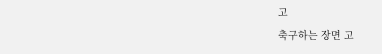고
축구하는 장면 고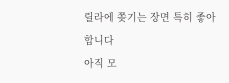릴라에 쫒기는 장면 특히 좋아합니다
아직 모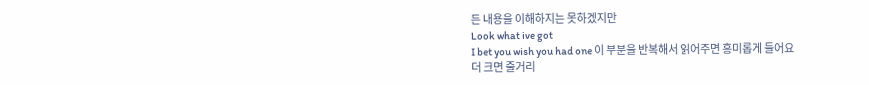든 내용을 이해하지는 못하겠지만
Look what ive got
I bet you wish you had one 이 부분을 반복해서 읽어주면 흥미롭게 들어요
더 크면 줄거리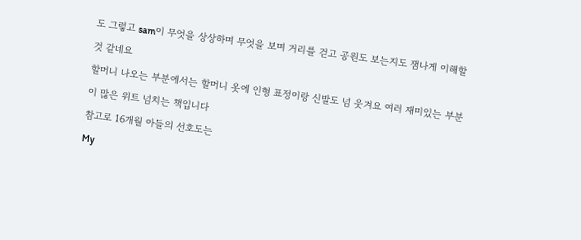도 그렇고 sam이 무엇을 상상하며 무엇을 보며 거리를 걷고 공원도 보는지도 잼나게 이해할것 같네요
할머니 나오는 부분에서는 할머니 옷에 인형 표정이랑 신발도 넘 웃겨요 여러 재미있는 부분이 많은 위트 넘치는 책입니다
참고로 16개월 아들의 선호도는
My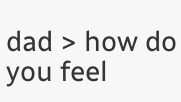dad > how do you feel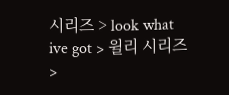시리즈 > look what ive got > 윌리 시리즈 >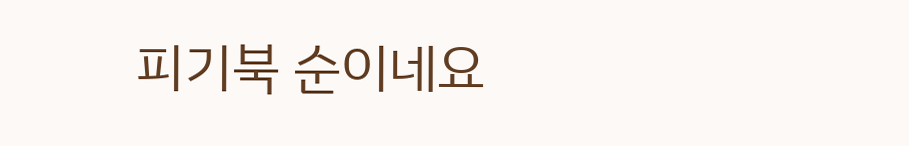피기북 순이네요